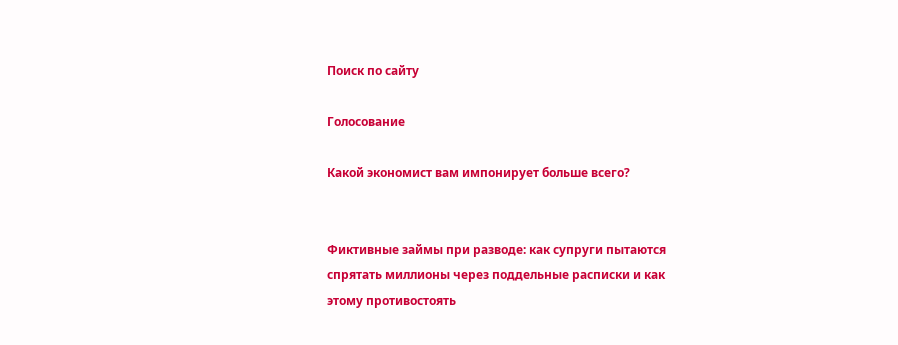Поиск по сайту

Голосование

Какой экономист вам импонирует больше всего?


Фиктивные займы при разводе: как супруги пытаются спрятать миллионы через поддельные расписки и как этому противостоять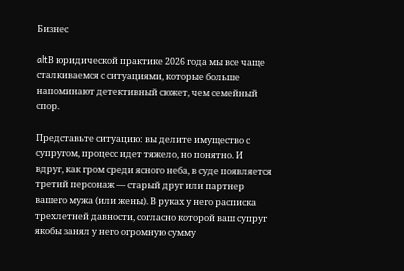Бизнес

altВ юридической практике 2026 года мы все чаще сталкиваемся с ситуациями, которые больше напоминают детективный сюжет, чем семейный спор.

Представьте ситуацию: вы делите имущество с супругом, процесс идет тяжело, но понятно. И вдруг, как гром среди ясного неба, в суде появляется третий персонаж — старый друг или партнер вашего мужа (или жены). В руках у него расписка трехлетней давности, согласно которой ваш супруг якобы занял у него огромную сумму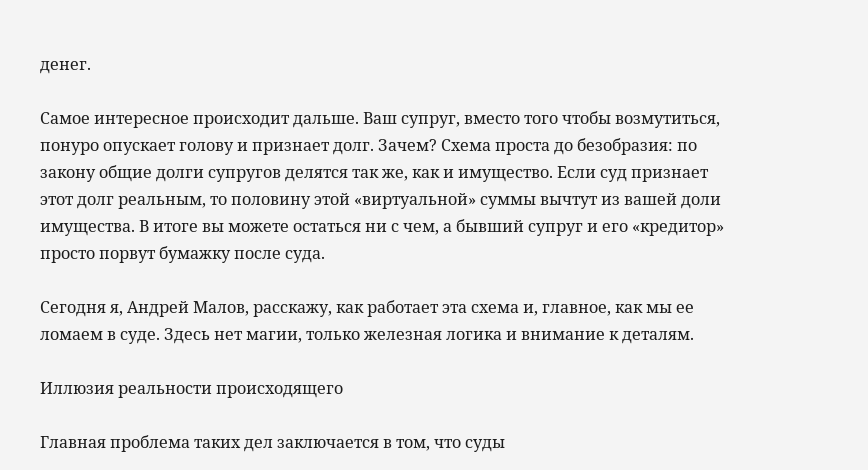денег.

Самое интересное происходит дальше. Ваш супруг, вместо того чтобы возмутиться, понуро опускает голову и признает долг. Зачем? Схема проста до безобразия: по закону общие долги супругов делятся так же, как и имущество. Если суд признает этот долг реальным, то половину этой «виртуальной» суммы вычтут из вашей доли имущества. В итоге вы можете остаться ни с чем, а бывший супруг и его «кредитор» просто порвут бумажку после суда.

Сегодня я, Андрей Малов, расскажу, как работает эта схема и, главное, как мы ее ломаем в суде. Здесь нет магии, только железная логика и внимание к деталям.

Иллюзия реальности происходящего

Главная проблема таких дел заключается в том, что суды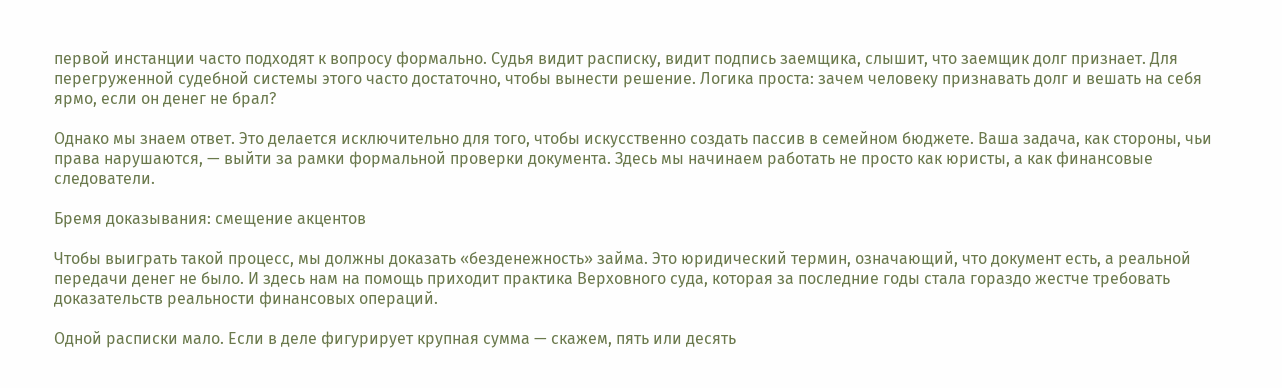первой инстанции часто подходят к вопросу формально. Судья видит расписку, видит подпись заемщика, слышит, что заемщик долг признает. Для перегруженной судебной системы этого часто достаточно, чтобы вынести решение. Логика проста: зачем человеку признавать долг и вешать на себя ярмо, если он денег не брал?

Однако мы знаем ответ. Это делается исключительно для того, чтобы искусственно создать пассив в семейном бюджете. Ваша задача, как стороны, чьи права нарушаются, — выйти за рамки формальной проверки документа. Здесь мы начинаем работать не просто как юристы, а как финансовые следователи.

Бремя доказывания: смещение акцентов

Чтобы выиграть такой процесс, мы должны доказать «безденежность» займа. Это юридический термин, означающий, что документ есть, а реальной передачи денег не было. И здесь нам на помощь приходит практика Верховного суда, которая за последние годы стала гораздо жестче требовать доказательств реальности финансовых операций.

Одной расписки мало. Если в деле фигурирует крупная сумма — скажем, пять или десять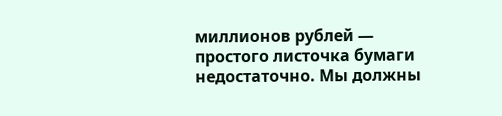миллионов рублей — простого листочка бумаги недостаточно. Мы должны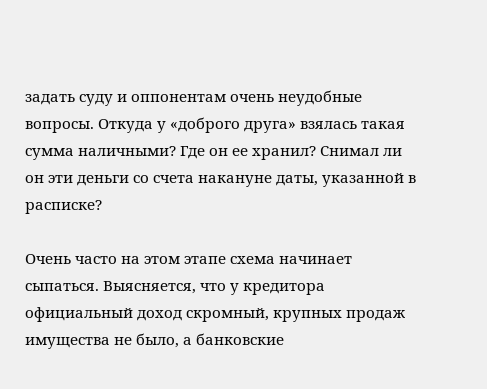задать суду и оппонентам очень неудобные вопросы. Откуда у «доброго друга» взялась такая сумма наличными? Где он ее хранил? Снимал ли он эти деньги со счета накануне даты, указанной в расписке?

Очень часто на этом этапе схема начинает сыпаться. Выясняется, что у кредитора официальный доход скромный, крупных продаж имущества не было, а банковские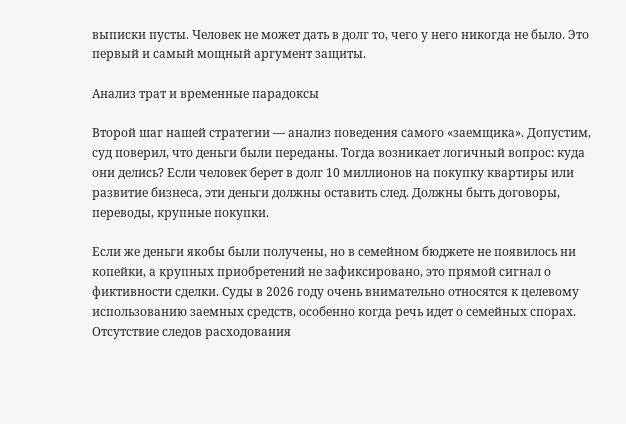выписки пусты. Человек не может дать в долг то, чего у него никогда не было. Это первый и самый мощный аргумент защиты.

Анализ трат и временные парадоксы

Второй шаг нашей стратегии — анализ поведения самого «заемщика». Допустим, суд поверил, что деньги были переданы. Тогда возникает логичный вопрос: куда они делись? Если человек берет в долг 10 миллионов на покупку квартиры или развитие бизнеса, эти деньги должны оставить след. Должны быть договоры, переводы, крупные покупки.

Если же деньги якобы были получены, но в семейном бюджете не появилось ни копейки, а крупных приобретений не зафиксировано, это прямой сигнал о фиктивности сделки. Суды в 2026 году очень внимательно относятся к целевому использованию заемных средств, особенно когда речь идет о семейных спорах. Отсутствие следов расходования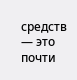средств — это почти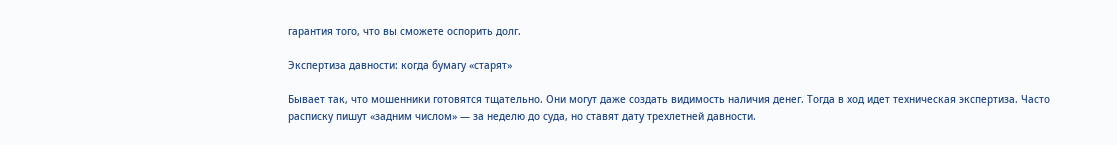гарантия того, что вы сможете оспорить долг.

Экспертиза давности: когда бумагу «старят»

Бывает так, что мошенники готовятся тщательно. Они могут даже создать видимость наличия денег. Тогда в ход идет техническая экспертиза. Часто расписку пишут «задним числом» — за неделю до суда, но ставят дату трехлетней давности.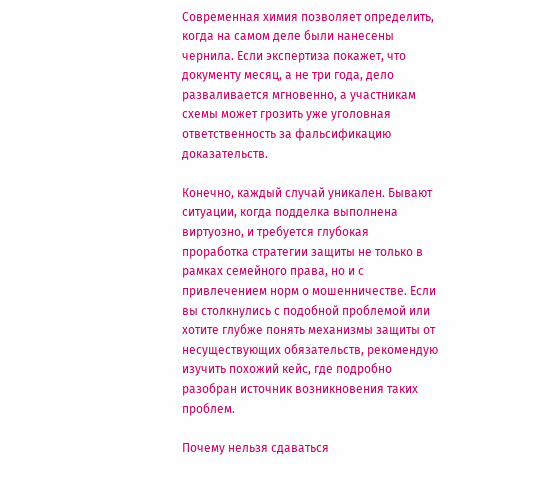Современная химия позволяет определить, когда на самом деле были нанесены чернила. Если экспертиза покажет, что документу месяц, а не три года, дело разваливается мгновенно, а участникам схемы может грозить уже уголовная ответственность за фальсификацию доказательств.

Конечно, каждый случай уникален. Бывают ситуации, когда подделка выполнена виртуозно, и требуется глубокая проработка стратегии защиты не только в рамках семейного права, но и с привлечением норм о мошенничестве. Если вы столкнулись с подобной проблемой или хотите глубже понять механизмы защиты от несуществующих обязательств, рекомендую изучить похожий кейс, где подробно разобран источник возникновения таких проблем.

Почему нельзя сдаваться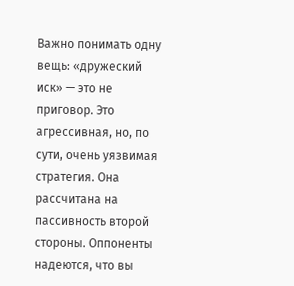Важно понимать одну вещь: «дружеский иск» — это не приговор. Это агрессивная, но, по сути, очень уязвимая стратегия. Она рассчитана на пассивность второй стороны. Оппоненты надеются, что вы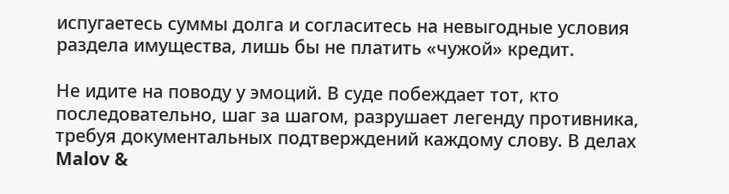испугаетесь суммы долга и согласитесь на невыгодные условия раздела имущества, лишь бы не платить «чужой» кредит.

Не идите на поводу у эмоций. В суде побеждает тот, кто последовательно, шаг за шагом, разрушает легенду противника, требуя документальных подтверждений каждому слову. В делах Malov &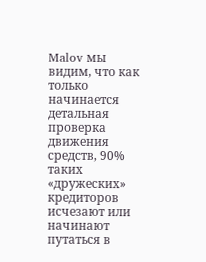Malov мы видим, что как только начинается детальная проверка движения средств, 90% таких «дружеских» кредиторов исчезают или начинают путаться в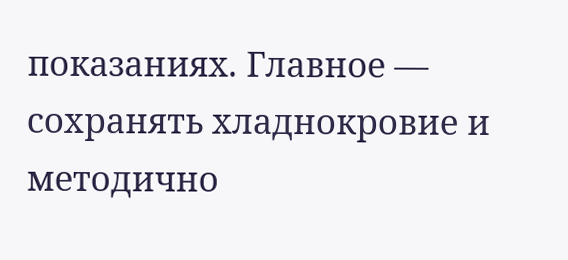показаниях. Главное — сохранять хладнокровие и методично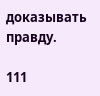доказывать правду.

111